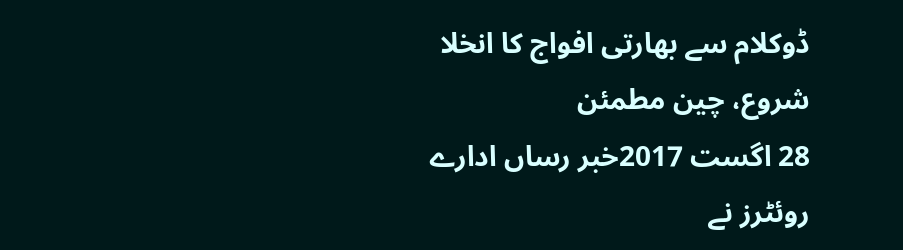ڈوکلام سے بھارتی افواج کا انخلا شروع، چین مطمئن
28 اگست 2017خبر رساں ادارے روئٹرز نے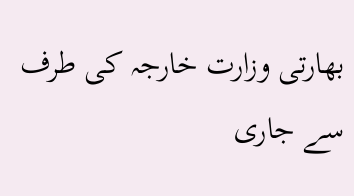بھارتی وزارت خارجہ کی طرف سے جاری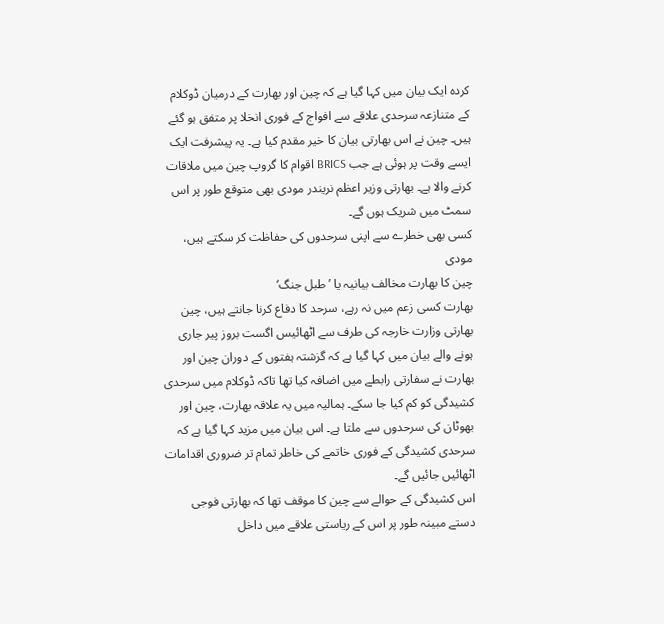کردہ ایک بیان میں کہا گیا ہے کہ چین اور بھارت کے درمیان ڈوکلام کے متنازعہ سرحدی علاقے سے افواج کے فوری انخلا پر متفق ہو گئے ہیں۔ چین نے اس بھارتی بیان کا خیر مقدم کیا ہے۔ یہ پیشرفت ایک ایسے وقت پر ہوئی ہے جب BRICS اقوام کا گروپ چین میں ملاقات کرنے والا ہے۔ بھارتی وزیر اعظم نریندر مودی بھی متوقع طور پر اس سمٹ میں شریک ہوں گے۔
کسی بھی خطرے سے اپنی سرحدوں کی حفاظت کر سکتے ہیں، مودی
چین کا بھارت مخالف بیانیہ یا ’طبل جنگ‘
بھارت کسی زعم میں نہ رہے، سرحد کا دفاع کرنا جانتے ہیں، چین
بھارتی وزارت خارجہ کی طرف سے اٹھائیس اگست بروز پیر جاری ہونے والے بیان میں کہا گیا ہے کہ گزشتہ ہفتوں کے دوران چین اور بھارت نے سفارتی رابطے میں اضافہ کیا تھا تاکہ ڈوکلام میں سرحدی کشیدگی کو کم کیا جا سکے۔ ہمالیہ میں یہ علاقہ بھارت، چین اور بھوٹان کی سرحدوں سے ملتا ہے۔ اس بیان میں مزید کہا گیا ہے کہ سرحدی کشیدگی کے فوری خاتمے کی خاطر تمام تر ضروری اقدامات اٹھائیں جائیں گے۔
اس کشیدگی کے حوالے سے چین کا موقف تھا کہ بھارتی فوجی دستے مبینہ طور پر اس کے ریاستی علاقے میں داخل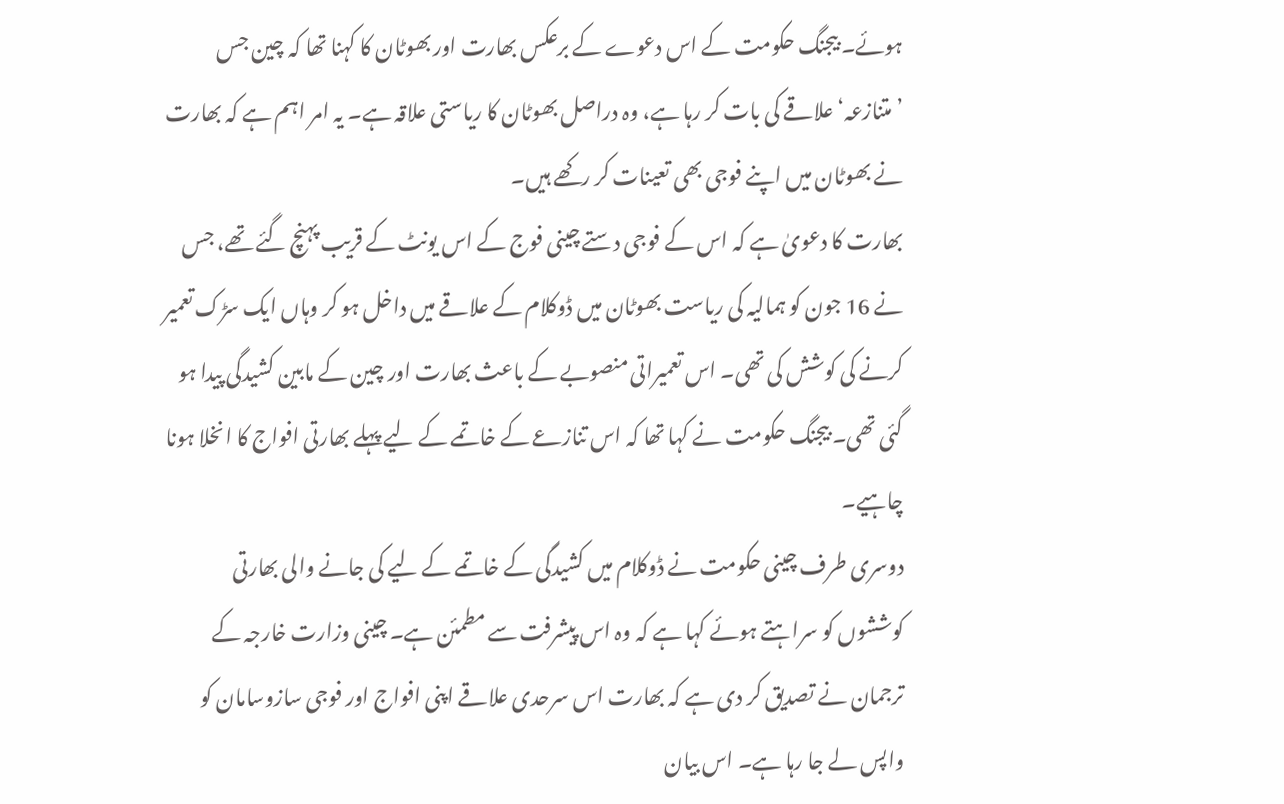ہوئے۔ بیجنگ حکومت کے اس دعوے کے برعکس بھارت اور بھوٹان کا کہنا تھا کہ چین جس ’متنازعہ‘ علاقے کی بات کر رہا ہے، وہ دراصل بھوٹان کا ریاستی علاقہ ہے۔ یہ امر اہم ہے کہ بھارت نے بھوٹان میں اپنے فوجی بھی تعینات کر رکھے ہیں۔
بھارت کا دعویٰ ہے کہ اس کے فوجی دستے چینی فوج کے اس یونٹ کے قریب پہنچ گئے تھے، جس نے 16 جون کو ہمالیہ کی ریاست بھوٹان میں ڈوکلام کے علاقے میں داخل ہو کر وہاں ایک سڑک تعمیر کرنے کی کوشش کی تھی۔ اس تعمیراتی منصوبے کے باعث بھارت اور چین کے مابین کشیدگی پیدا ہو گئی تھی۔ بیجنگ حکومت نے کہا تھا کہ اس تنازعے کے خاتمے کے لیے پہلے بھارتی افواج کا انخلا ہونا چاہیے۔
دوسری طرف چینی حکومت نے ڈوکلام میں کشیدگی کے خاتمے کے لیے کی جانے والی بھارتی کوششوں کو سراہتے ہوئے کہا ہے کہ وہ اس پیشرفت سے مطمئن ہے۔ چینی وزارت خارجہ کے ترجمان نے تصدیق کر دی ہے کہ بھارت اس سرحدی علاقے اپنی افواج اور فوجی سازوسامان کو واپس لے جا رہا ہے۔ اس بیان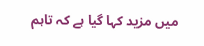میں مزید کہا گیا ہے کہ تاہم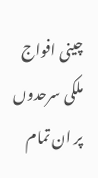چینی افواج ملکی سرحدوں پر ان تمام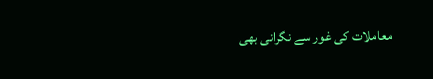معاملات کی غور سے نگرانی بھی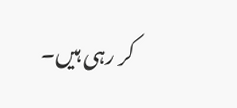کر رہی ہیں۔